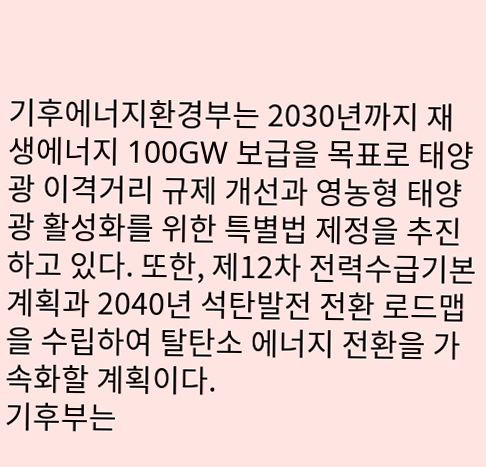기후에너지환경부는 2030년까지 재생에너지 100GW 보급을 목표로 태양광 이격거리 규제 개선과 영농형 태양광 활성화를 위한 특별법 제정을 추진하고 있다. 또한, 제12차 전력수급기본계획과 2040년 석탄발전 전환 로드맵을 수립하여 탈탄소 에너지 전환을 가속화할 계획이다.
기후부는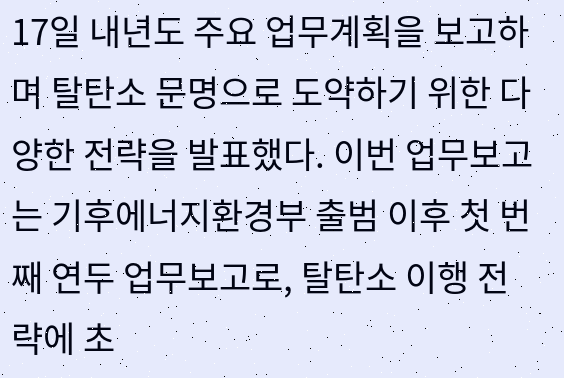17일 내년도 주요 업무계획을 보고하며 탈탄소 문명으로 도약하기 위한 다양한 전략을 발표했다. 이번 업무보고는 기후에너지환경부 출범 이후 첫 번째 연두 업무보고로, 탈탄소 이행 전략에 초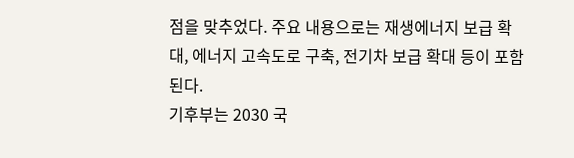점을 맞추었다. 주요 내용으로는 재생에너지 보급 확대, 에너지 고속도로 구축, 전기차 보급 확대 등이 포함된다.
기후부는 2030 국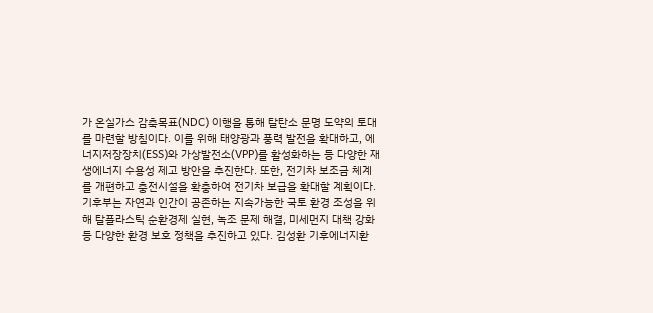가 온실가스 감축목표(NDC) 이행을 통해 탈탄소 문명 도약의 토대를 마련할 방침이다. 이를 위해 태양광과 풍력 발전을 확대하고, 에너지저장장치(ESS)와 가상발전소(VPP)를 활성화하는 등 다양한 재생에너지 수용성 제고 방안을 추진한다. 또한, 전기차 보조금 체계를 개편하고 충전시설을 확충하여 전기차 보급을 확대할 계획이다.
기후부는 자연과 인간이 공존하는 지속가능한 국토 환경 조성을 위해 탈플라스틱 순환경제 실현, 녹조 문제 해결, 미세먼지 대책 강화 등 다양한 환경 보호 정책을 추진하고 있다. 김성환 기후에너지환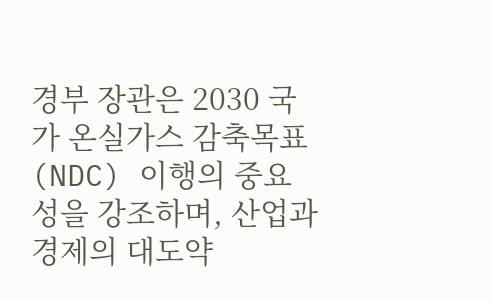경부 장관은 2030 국가 온실가스 감축목표(NDC) 이행의 중요성을 강조하며, 산업과 경제의 대도약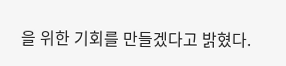을 위한 기회를 만들겠다고 밝혔다.